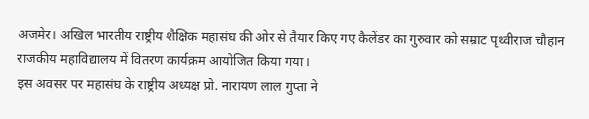अजमेर। अखिल भारतीय राष्ट्रीय शैक्षिक महासंघ की ओर से तैयार किए गए कैलेंडर का गुरुवार को सम्राट पृथ्वीराज चौहान राजकीय महाविद्यालय में वितरण कार्यक्रम आयोजित किया गया।
इस अवसर पर महासंघ के राष्ट्रीय अध्यक्ष प्रो. नारायण लाल गुप्ता ने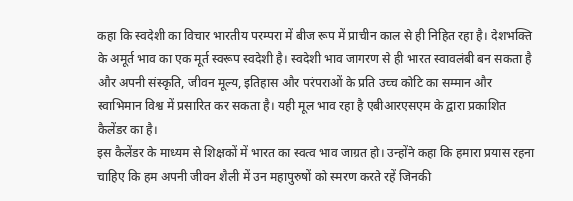कहा कि स्वदेशी का विचार भारतीय परम्परा में बीज रूप में प्राचीन काल से ही निहित रहा है। देशभक्ति के अमूर्त भाव का एक मूर्त स्वरूप स्वदेशी है। स्वदेशी भाव जागरण से ही भारत स्वावलंबी बन सकता है और अपनी संस्कृति, जीवन मूल्य, इतिहास और परंपराओं के प्रति उच्च कोटि का सम्मान और स्वाभिमान विश्व में प्रसारित कर सकता है। यही मूल भाव रहा है एबीआरएसएम के द्वारा प्रकाशित कैलेंडर का है।
इस कैलेंडर के माध्यम से शिक्षकों में भारत का स्वत्व भाव जाग्रत हो। उन्होंने कहा कि हमारा प्रयास रहना चाहिए कि हम अपनी जीवन शैली में उन महापुरुषों को स्मरण करते रहें जिनकी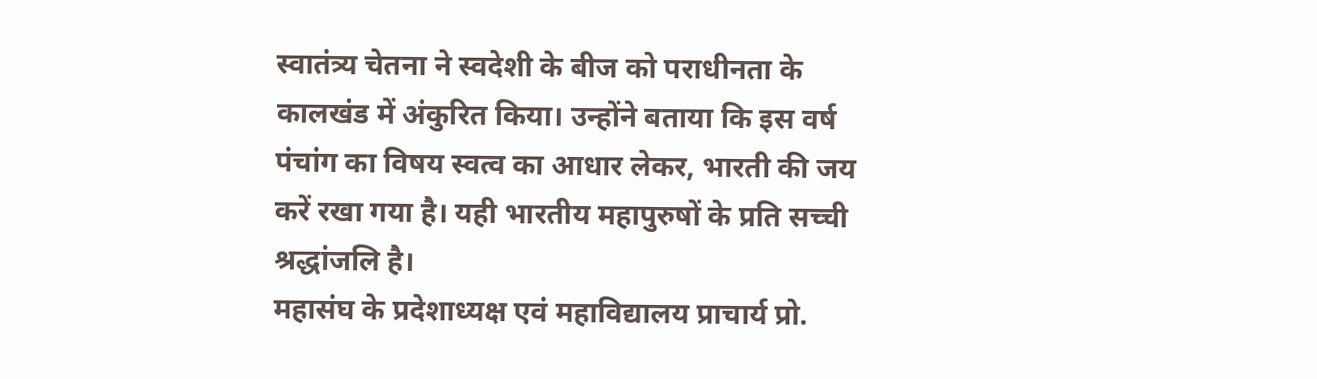स्वातंत्र्य चेतना ने स्वदेशी के बीज को पराधीनता के कालखंड में अंकुरित किया। उन्होंने बताया कि इस वर्ष पंचांग का विषय स्वत्व का आधार लेकर, भारती की जय करें रखा गया है। यही भारतीय महापुरुषों के प्रति सच्ची श्रद्धांजलि है।
महासंघ के प्रदेशाध्यक्ष एवं महाविद्यालय प्राचार्य प्रो.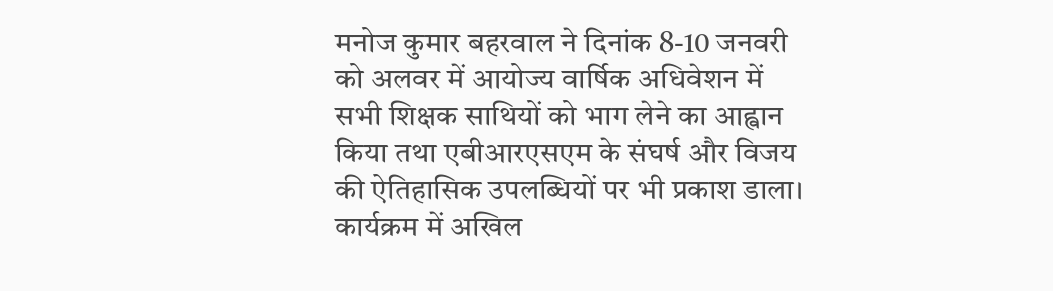मनोज कुमार बहरवाल ने दिनांक 8-10 जनवरी को अलवर में आयोज्य वार्षिक अधिवेशन में सभी शिक्षक साथियों को भाग लेने का आह्वान किया तथा एबीआरएसएम के संघर्ष और विजय की ऐतिहासिक उपलब्धियों पर भी प्रकाश डाला।
कार्यक्रम में अखिल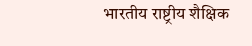भारतीय राष्ट्रीय शैक्षिक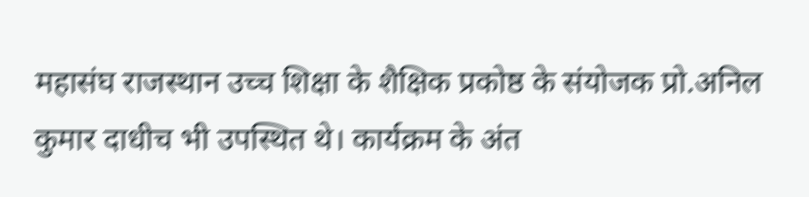महासंघ राजस्थान उच्च शिक्षा के शैक्षिक प्रकोष्ठ के संयोजक प्रो.अनिल कुमार दाधीच भी उपस्थित थे। कार्यक्रम के अंत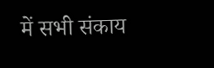में सभी संकाय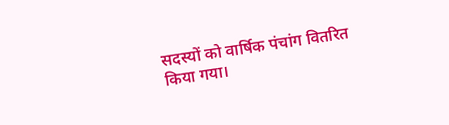सदस्यों को वार्षिक पंचांग वितरित किया गया।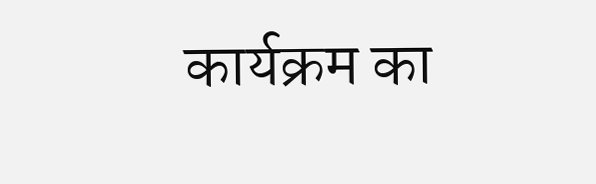कार्यक्रम का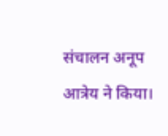संचालन अनूप आत्रेय ने किया।